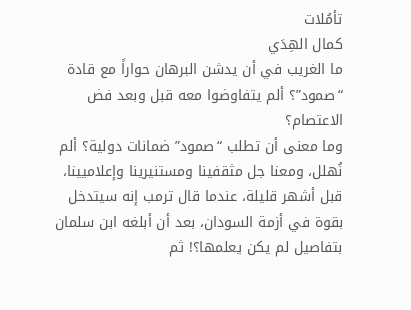تأمُلات
كمال الهِدَي
ما الغريب في أن يدشن البرهان حواراً مع قادة “صمود”؟ ألم يتفاوضوا معه قبل وبعد فض الاعتصام؟
وما معنى أن تطلب “صمود” ضمانات دولية؟ ألم نُهلل، ومعنا جل مثقفينا ومستنيرينا وإعلاميينا، قبل أشهر قليلة، عندما قال ترمب إنه سيتدخل بقوة في أزمة السودان، بعد أن أبلغه ابن سلمان بتفاصيل لم يكن يعلمها؟! ثم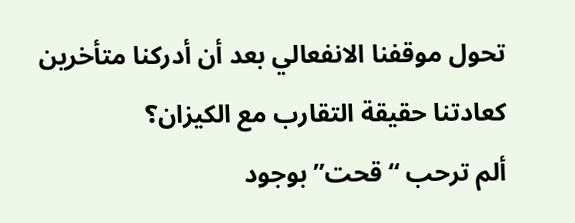تحول موقفنا الانفعالي بعد أن أدركنا متأخرين كعادتنا حقيقة التقارب مع الكيزان؟
ألم ترحب “قحت” بوجود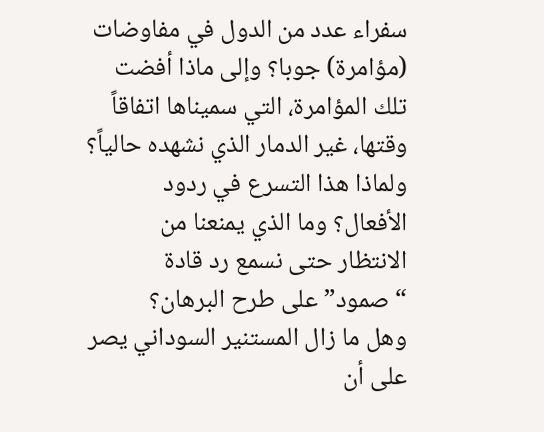سفراء عدد من الدول في مفاوضات (مؤامرة) جوبا؟ وإلى ماذا أفضت تلك المؤامرة، التي سميناها اتفاقاً وقتها، غير الدمار الذي نشهده حالياً؟
ولماذا هذا التسرع في ردود الأفعال؟ وما الذي يمنعنا من الانتظار حتى نسمع رد قادة “صمود” على طرح البرهان؟
وهل ما زال المستنير السوداني يصر على أن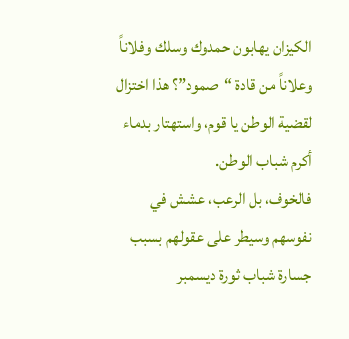الكيزان يهابون حمدوك وسلك وفلاناً وعلاناً من قادة “صمود”؟ هذا اختزال لقضية الوطن يا قوم، واستهتار بدماء أكرم شباب الوطن.
فالخوف، بل الرعب، عشش في نفوسهم وسيطر على عقولهم بسبب جسارة شباب ثورة ديسمبر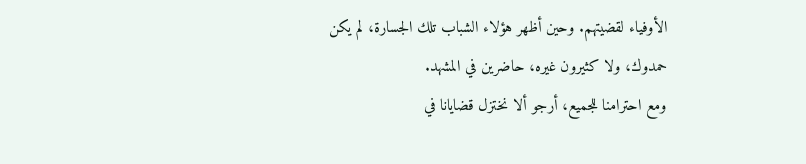الأوفياء لقضيتهم. وحين أظهر هؤلاء الشباب تلك الجسارة، لم يكن حمدوك، ولا كثيرون غيره، حاضرين في المشهد.
ومع احترامنا للجميع، أرجو ألا نختزل قضايانا في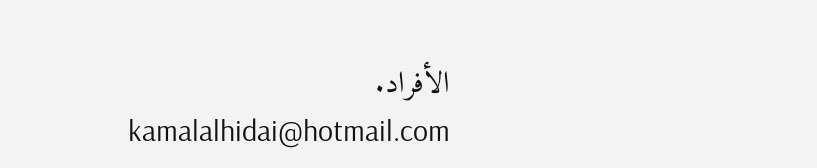الأفراد.
kamalalhidai@hotmail.com